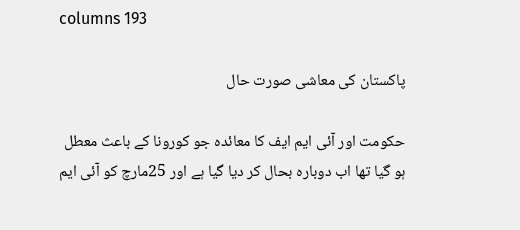columns 193

پاکستان کی معاشی صورت حال

حکومت اور آئی ایم ایف کا معائدہ جو کورونا کے باعث معطل ہو گیا تھا اب دوبارہ بحال کر دیا گیا ہے اور 25مارچ کو آئی ایم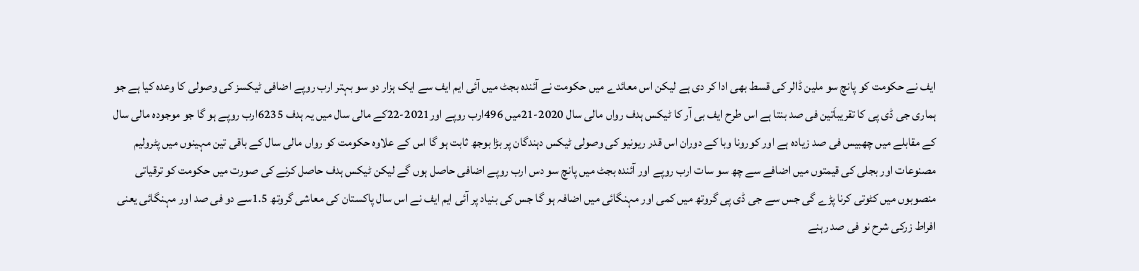ایف نے حکومت کو پانچ سو ملین ڈالر کی قسط بھی ادا کر دی ہے لیکن اس معائدے میں حکومت نے آئندہ بجٹ میں آئی ایم ایف سے ایک ہزار دو سو بہتر ارب روپے اضافی ٹیکسز کی وصولی کا وعدہ کیا ہے جو ہماری جی ڈی پی کا تقریباَتین فی صد بنتا ہے اس طرح ایف بی آر کا ٹیکس ہدف رواں مالی سال 2020-21میں 496ارب روپے اور2021-22کے مالی سال میں یہ ہدف 6235ارب روپے ہو گا جو موجودہ مالی سال کے مقابلے میں چھبیس فی صد زیادہ ہے اور کورونا وبا کے دوران اس قدر ریونیو کی وصولی ٹیکس دہندگان پر بڑا بوجھ ثابت ہو گا اس کے علاوہ حکومت کو رواں مالی سال کے باقی تین مہینوں میں پٹرولیم مصنوعات اور بجلی کی قیمتوں میں اضافے سے چھ سو سات ارب روپے اور آئندہ بجٹ میں پانچ سو دس ارب روپے اضافی حاصل ہوں گے لیکن ٹیکس ہدف حاصل کرنے کی صورت میں حکومت کو ترقیاتی منصوبوں میں کٹوتی کرنا پڑے گی جس سے جی ڈی پی گروتھ میں کمی اور مہنگائی میں اضافہ ہو گا جس کی بنیاد پر آئی ایم ایف نے اس سال پاکستان کی معاشی گروتھ 1.5سے دو فی صد اور مہنگائی یعنی افراط زرکی شرح نو فی صد رہنے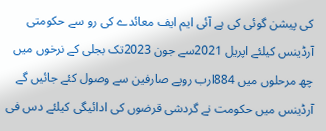کی پیشن گوئی کی ہے آئی ایم ایف معائدے کی رو سے حکومتی آرڈینس کیلئے اپریل 2021سے جون 2023تک بجلی کے نرخوں میں چھ مرحلوں میں 884ارب روپے صارفین سے وصول کئے جائیں گے آرڈینس میں حکومت نے گردشی قرضوں کی ادائیگی کیلئے دس فی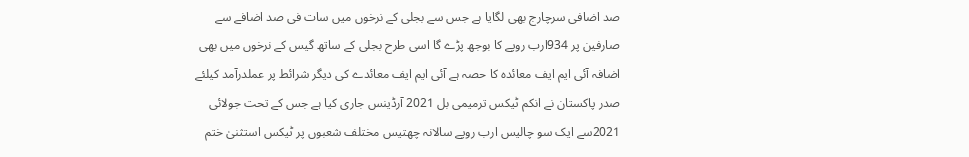صد اضافی سرچارج بھی لگایا ہے جس سے بجلی کے نرخوں میں سات فی صد اضافے سے صارفین پر 934ارب روپے کا بوجھ پڑے گا اسی طرح بجلی کے ساتھ گیس کے نرخوں میں بھی اضافہ آئی ایم ایف معائدہ کا حصہ ہے آئی ایم ایف معائدے کی دیگر شرائط پر عملدرآمد کیلئے صدر پاکستان نے انکم ٹیکس ترمیمی بل 2021 آرڈینس جاری کیا ہے جس کے تحت جولائی 2021سے ایک سو چالیس ارب روپے سالانہ چھتیس مختلف شعبوں پر ٹیکس استثنیٰ ختم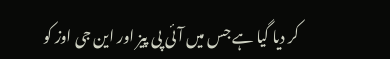کر دیا گیا ہے جس میں آئی پی پیز اور این جی اوز کو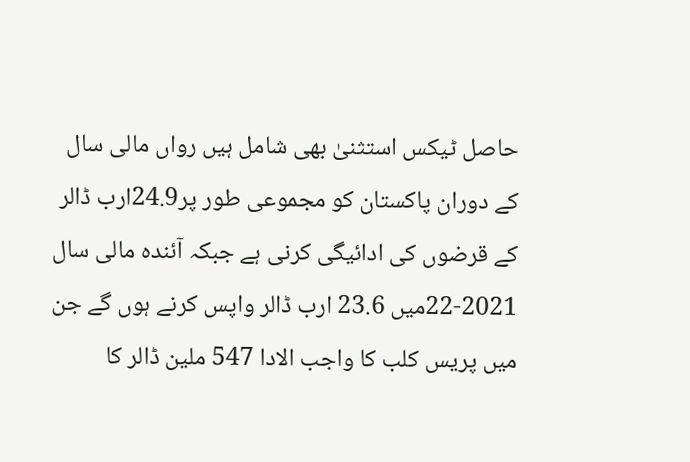حاصل ٹیکس استثنیٰ بھی شامل ہیں رواں مالی سال کے دوران پاکستان کو مجموعی طور پر24.9ارب ڈالر کے قرضوں کی ادائیگی کرنی ہے جبکہ آئندہ مالی سال 2021-22میں 23.6 ارب ڈالر واپس کرنے ہوں گے جن میں پریس کلب کا واجب الادا 547 ملین ڈالر کا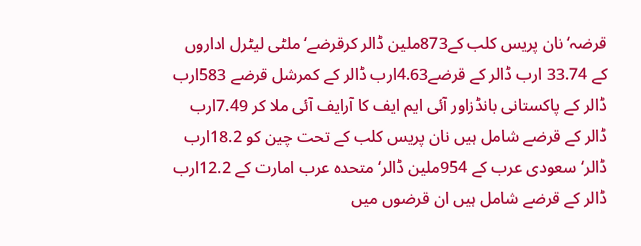قرضہ‘نان پریس کلب کے873ملین ڈالر کرقرضے‘ملٹی لیٹرل اداروں کے 33.74 ارب ڈالر کے قرضے4.63ارب ڈالر کے کمرشل قرضے 583ارب ڈالر کے پاکستانی بانڈزاور آئی ایم ایف کا آرایف آئی ملا کر 7.49ارب ڈالر کے قرضے شامل ہیں نان پریس کلب کے تحت چین کو 18.2ارب ڈالر‘سعودی عرب کے 954ملین ڈالر‘متحدہ عرب امارت کے 12.2ارب ڈالر کے قرضے شامل ہیں ان قرضوں میں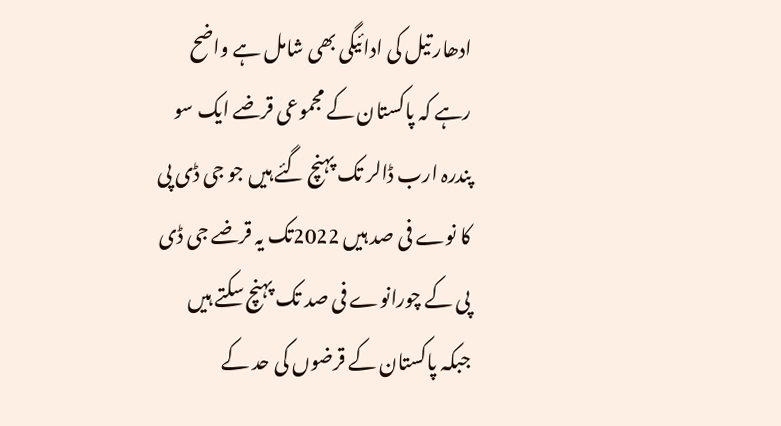ادھار تیل کی ادائیگی بھی شامل ہے واضح رہے کہ پاکستان کے مجموعی قرضے ایک سو پندرہ ارب ڈالر تک پہنچ گئے ہیں جو جی ڈی پی کا نوے فی صد ہیں 2022تک یہ قرضے جی ڈی پی کے چورانوے فی صد تک پہنچ سکتے ہیں جبکہ پاکستان کے قرضوں کی حد کے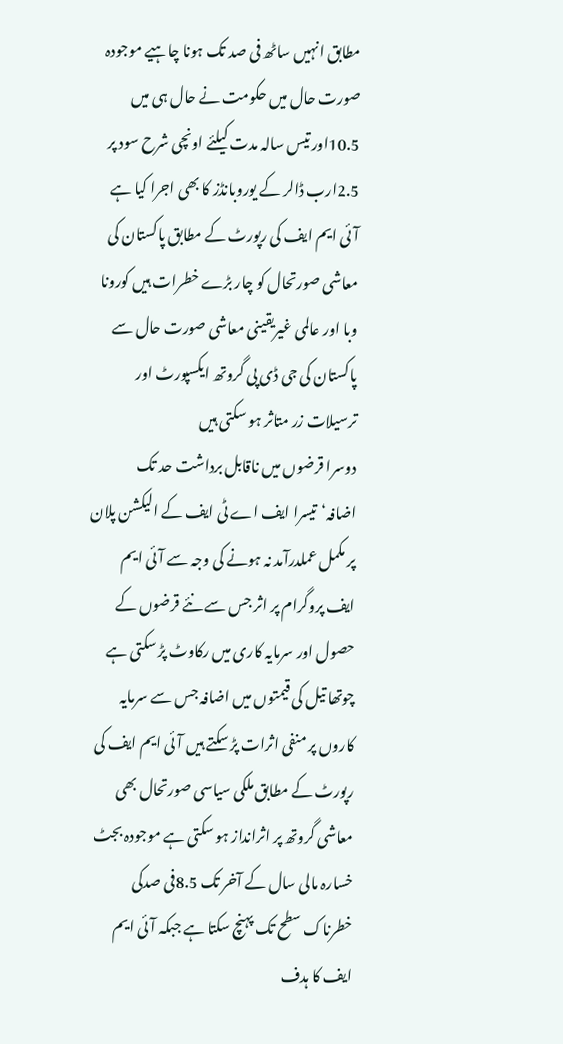مطابق انہیں ساٹھ فی صد تک ہونا چاہیے موجودہ صورت حال میں حکومت نے حال ہی میں 10.5اور تیس سالہ مدت کیلئے اونچی شرح سود پر 2.5ارب ڈالر کے یوروبانڈز کا بھی اجرا کیا ہے آئی ایم ایف کی رپورٹ کے مطابق پاکستان کی معاشی صورتحال کو چار بڑے خطرات ہیں کورونا وبا اور عالمی غیریقینی معاشی صورت حال سے پاکستان کی جی ڈی پی گروتھ ایکسپورٹ اور ترسیلات زر متاثر ہو سکتی ہیں
دوسرا قرضوں میں ناقابل برداشت حد تک اضافہ‘تیسرا ایف اے ٹی ایف کے الیکشن پلان پر مکمل عملدرآمد نہ ہونے کی وجہ سے آئی ایم ایف پروگرام پر اثر جس سے نئے قرضوں کے حصول اور سرمایہ کاری میں رکاوٹ پڑ سکتی ہے چوتھا تیل کی قیمتوں میں اضافہ جس سے سرمایہ کاروں پر منفی اثرات پڑ سکتے ہیں آئی ایم ایف کی رپورٹ کے مطابق ملکی سیاسی صورتحال بھی معاشی گروتھ پر اثرانداز ہو سکتی ہے موجودہ بجٹ خسارہ مالی سال کے آخر تک 8.5فی صدکی خطرناک سطح تک پہنچ سکتا ہے جبکہ آئی ایم ایف کا ہدف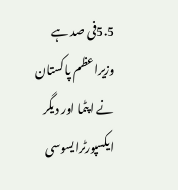5.5فی صد ہے وزیراعظم پاکستان نے اپٹما اور دیگر ایکسپورٹرایسوسی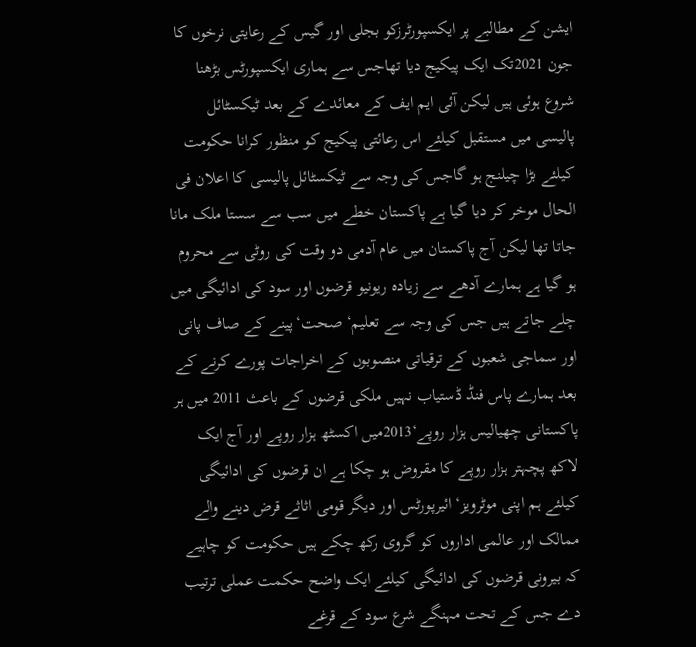ایشن کے مطالبے پر ایکسپورٹرزکو بجلی اور گیس کے رعایتی نرخوں کا جون 2021تک ایک پیکیج دیا تھاجس سے ہماری ایکسپورٹس بڑھنا شروع ہوئی ہیں لیکن آئی ایم ایف کے معائدے کے بعد ٹیکسٹائل پالیسی میں مستقبل کیلئے اس رعائتی پیکیج کو منظور کرانا حکومت کیلئے بڑا چیلنج ہو گاجس کی وجہ سے ٹیکسٹائل پالیسی کا اعلان فی الحال موخر کر دیا گیا ہے پاکستان خطے میں سب سے سستا ملک مانا جاتا تھا لیکن آج پاکستان میں عام آدمی دو وقت کی روٹی سے محروم ہو گیا ہے ہمارے آدھے سے زیادہ ریونیو قرضوں اور سود کی ادائیگی میں چلے جاتے ہیں جس کی وجہ سے تعلیم‘ صحت‘پینے کے صاف پانی اور سماجی شعبوں کے ترقیاتی منصوبوں کے اخراجات پورے کرنے کے بعد ہمارے پاس فنڈ ڈستیاب نہیں ملکی قرضوں کے باعث 2011 میں ہر پاکستانی چھیالیس ہزار روپے‘2013میں اکسٹھ ہزار روپے اور آج ایک لاکھ پچہتر ہزار روپے کا مقروض ہو چکا ہے ان قرضوں کی ادائیگی کیلئے ہم اپنی موٹرویز‘ائیرپورٹس اور دیگر قومی اثاثے قرض دینے والے ممالک اور عالمی اداروں کو گروی رکھ چکے ہیں حکومت کو چاہیے کہ بیرونی قرضوں کی ادائیگی کیلئے ایک واضح حکمت عملی ترتیب دے جس کے تحت مہنگے شرع سود کے قرغے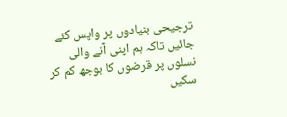ترجیحی بنیادوں پر واپس کئے جائیں تاکہ ہم اپنی آنے والی نسلوں پر قرضوں کا بوجھ کم کر سکیں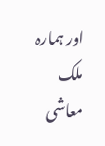اور ہمارہ ملک معاشی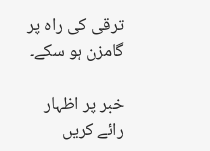ترقی کی راہ پر گامزن ہو سکے۔

خبر پر اظہار رائے کریں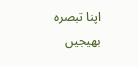اپنا تبصرہ بھیجیں